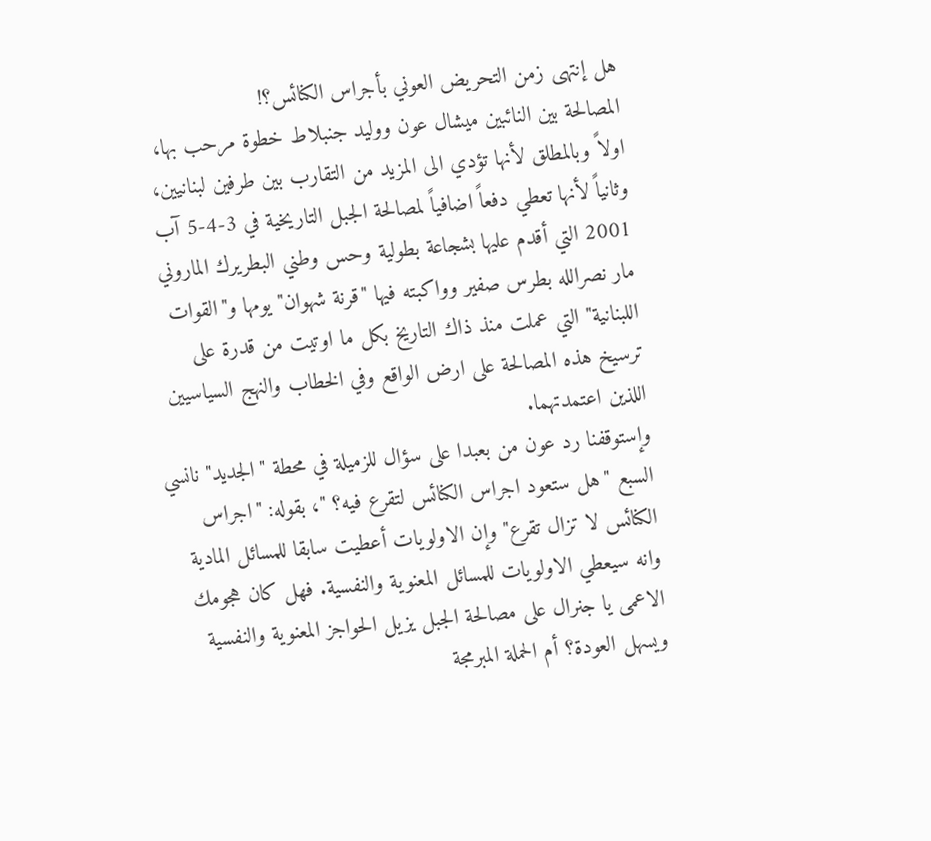هل إنتهى زمن التحريض العوني بأجراس الكنائس؟!
المصالحة بين النائبين ميشال عون ووليد جنبلاط خطوة مرحب بها، اولاً وبالمطلق لأنها تؤدي الى المزيد من التقارب بين طرفين لبنانيين، وثانياً لأنها تعطي دفعاً اضافياً لمصالحة الجبل التاريخية في 3-4-5 آب 2001 التي أقدم عليها بشجاعة بطولية وحس وطني البطريرك الماروني مار نصرالله بطرس صفير وواكبته فيها "قرنة شهوان" يومها و"القوات اللبنانية" التي عملت منذ ذاك التاريخ بكل ما اوتيت من قدرة على ترسيخ هذه المصالحة على ارض الواقع وفي الخطاب والنهج السياسيين اللذين اعتمدتهما.
وإستوقفنا رد عون من بعبدا على سؤال للزميلة في محطة "الجديد" نانسي السبع "هل ستعود اجراس الكنائس لتقرع فيه؟ "، بقوله: "اجراس الكنائس لا تزال تقرع" وإن الاولويات أعطيت سابقا للمسائل المادية وانه سيعطي الاولويات للمسائل المعنوية والنفسية. فهل كان هجومك الاعمى يا جنرال على مصالحة الجبل يزيل الحواجز المعنوية والنفسية ويسهل العودة؟ أم الحملة المبرمجة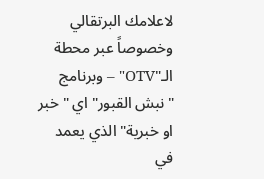لاعلامك البرتقالي وخصوصاً عبر محطة الـ"OTV" – وبرنامج "نبش القبور" اي "خبر او خبرية" الذي يعمد في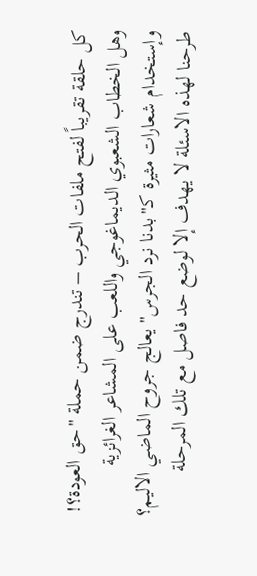كل حلقة تقريباً لفتح ملفات الحرب – تندرج ضمن حملة "حق العودة؟! وهل الخطاب الشعبوي الديماغوجي واللعب على المشاعر الغرائزية وإستخدام شعارات مثيرة كـ"بدنا نرد الجرس" يعالج جروح الماضي الاليم؟
طرحنا لهذه الاسئلة لا يهدف إلا لوضع حد فاصل مع تلك المرحلة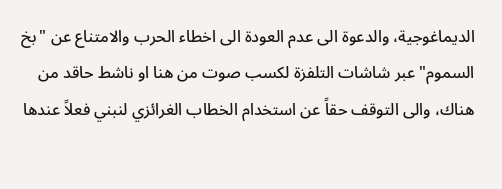الديماغوجية، والدعوة الى عدم العودة الى اخطاء الحرب والامتناع عن "بخ السموم" عبر شاشات التلفزة لكسب صوت من هنا او ناشط حاقد من هناك، والى التوقف حقاً عن استخدام الخطاب الغرائزي لنبني فعلاً عندها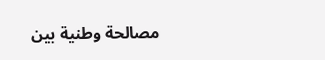مصالحة وطنية بين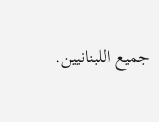جميع اللبنانيين.